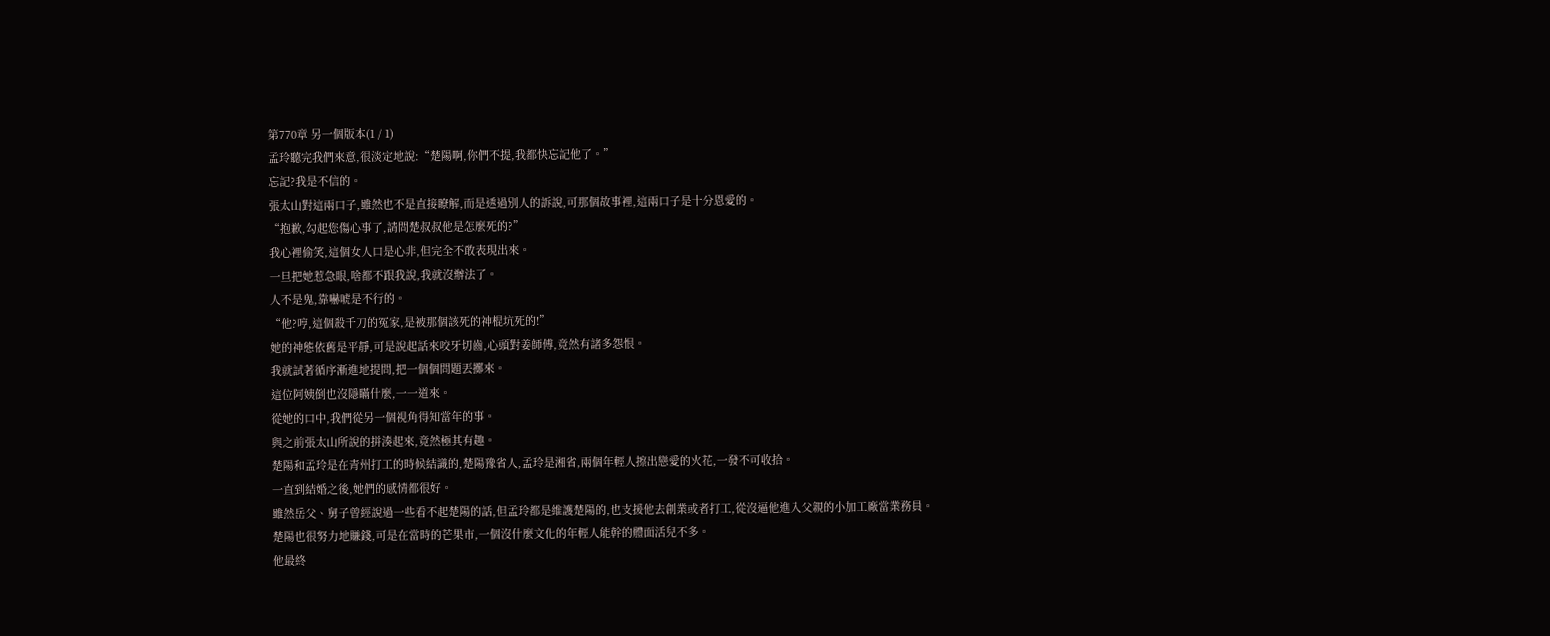第770章 另一個版本(1 / 1)
孟玲聽完我們來意,很淡定地說:“楚陽啊,你們不提,我都快忘記他了。”
忘記?我是不信的。
張太山對這兩口子,雖然也不是直接瞭解,而是透過別人的訴說,可那個故事裡,這兩口子是十分恩愛的。
“抱歉,勾起您傷心事了,請問楚叔叔他是怎麼死的?”
我心裡偷笑,這個女人口是心非,但完全不敢表現出來。
一旦把她惹急眼,啥都不跟我說,我就沒辦法了。
人不是鬼,靠嚇唬是不行的。
“他?哼,這個殺千刀的冤家,是被那個該死的神棍坑死的!”
她的神態依舊是平靜,可是說起話來咬牙切齒,心頭對姜師傅,竟然有諸多怨恨。
我就試著循序漸進地提問,把一個個問題丟擲來。
這位阿姨倒也沒隱瞞什麼,一一道來。
從她的口中,我們從另一個視角得知當年的事。
與之前張太山所說的拼湊起來,竟然極其有趣。
楚陽和孟玲是在青州打工的時候結識的,楚陽豫省人,孟玲是湘省,兩個年輕人擦出戀愛的火花,一發不可收拾。
一直到結婚之後,她們的感情都很好。
雖然岳父、舅子曾經說過一些看不起楚陽的話,但孟玲都是維護楚陽的,也支援他去創業或者打工,從沒逼他進入父親的小加工廠當業務員。
楚陽也很努力地賺錢,可是在當時的芒果市,一個沒什麼文化的年輕人能幹的體面活兒不多。
他最終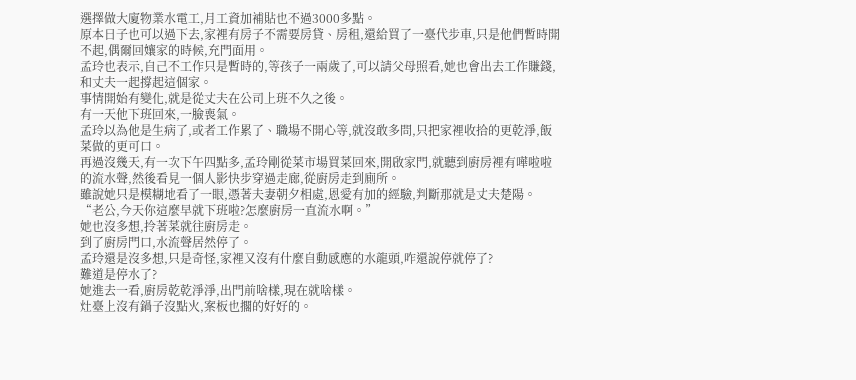選擇做大廈物業水電工,月工資加補貼也不過3000多點。
原本日子也可以過下去,家裡有房子不需要房貸、房租,還給買了一臺代步車,只是他們暫時開不起,偶爾回孃家的時候,充門面用。
孟玲也表示,自己不工作只是暫時的,等孩子一兩歲了,可以請父母照看,她也會出去工作賺錢,和丈夫一起撐起這個家。
事情開始有變化,就是從丈夫在公司上班不久之後。
有一天他下班回來,一臉喪氣。
孟玲以為他是生病了,或者工作累了、職場不開心等,就沒敢多問,只把家裡收拾的更乾淨,飯菜做的更可口。
再過沒幾天,有一次下午四點多,孟玲剛從菜市場買菜回來,開啟家門,就聽到廚房裡有嘩啦啦的流水聲,然後看見一個人影快步穿過走廊,從廚房走到廁所。
雖說她只是模糊地看了一眼,憑著夫妻朝夕相處,恩愛有加的經驗,判斷那就是丈夫楚陽。
“老公,今天你這麼早就下班啦?怎麼廚房一直流水啊。”
她也沒多想,拎著菜就往廚房走。
到了廚房門口,水流聲居然停了。
孟玲還是沒多想,只是奇怪,家裡又沒有什麼自動感應的水龍頭,咋還說停就停了?
難道是停水了?
她進去一看,廚房乾乾淨淨,出門前啥樣,現在就啥樣。
灶臺上沒有鍋子沒點火,案板也擱的好好的。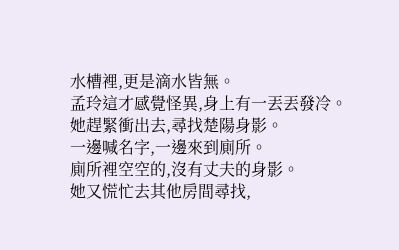水槽裡,更是滴水皆無。
孟玲這才感覺怪異,身上有一丟丟發冷。
她趕緊衝出去,尋找楚陽身影。
一邊喊名字,一邊來到廁所。
廁所裡空空的,沒有丈夫的身影。
她又慌忙去其他房間尋找,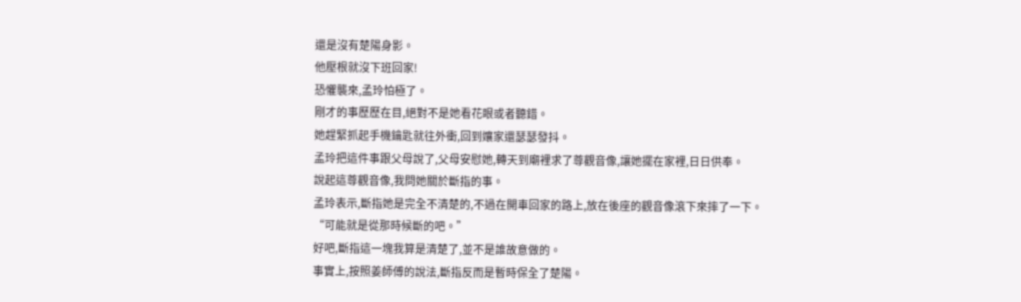還是沒有楚陽身影。
他壓根就沒下班回家!
恐懼襲來,孟玲怕極了。
剛才的事歷歷在目,絕對不是她看花眼或者聽錯。
她趕緊抓起手機鑰匙就往外衝,回到孃家還瑟瑟發抖。
孟玲把這件事跟父母說了,父母安慰她,轉天到廟裡求了尊觀音像,讓她擺在家裡,日日供奉。
說起這尊觀音像,我問她關於斷指的事。
孟玲表示,斷指她是完全不清楚的,不過在開車回家的路上,放在後座的觀音像滾下來摔了一下。
“可能就是從那時候斷的吧。”
好吧,斷指這一塊我算是清楚了,並不是誰故意做的。
事實上,按照姜師傅的說法,斷指反而是暫時保全了楚陽。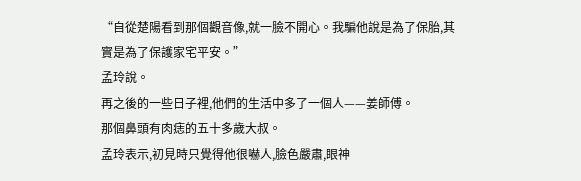“自從楚陽看到那個觀音像,就一臉不開心。我騙他說是為了保胎,其實是為了保護家宅平安。”
孟玲說。
再之後的一些日子裡,他們的生活中多了一個人——姜師傅。
那個鼻頭有肉痣的五十多歲大叔。
孟玲表示,初見時只覺得他很嚇人,臉色嚴肅,眼神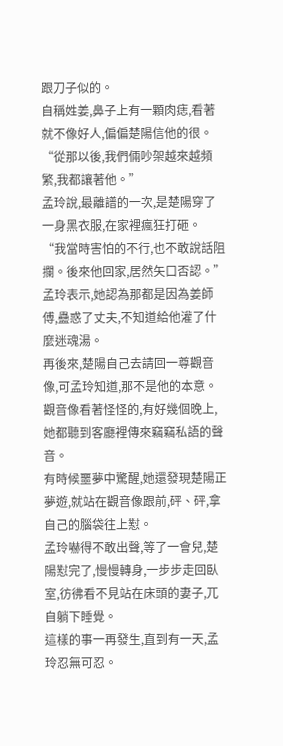跟刀子似的。
自稱姓姜,鼻子上有一顆肉痣,看著就不像好人,偏偏楚陽信他的很。
“從那以後,我們倆吵架越來越頻繁,我都讓著他。”
孟玲說,最離譜的一次,是楚陽穿了一身黑衣服,在家裡瘋狂打砸。
“我當時害怕的不行,也不敢說話阻攔。後來他回家,居然矢口否認。”
孟玲表示,她認為那都是因為姜師傅,蠱惑了丈夫,不知道給他灌了什麼迷魂湯。
再後來,楚陽自己去請回一尊觀音像,可孟玲知道,那不是他的本意。
觀音像看著怪怪的,有好幾個晚上,她都聽到客廳裡傳來竊竊私語的聲音。
有時候噩夢中驚醒,她還發現楚陽正夢遊,就站在觀音像跟前,砰、砰,拿自己的腦袋往上懟。
孟玲嚇得不敢出聲,等了一會兒,楚陽懟完了,慢慢轉身,一步步走回臥室,彷彿看不見站在床頭的妻子,兀自躺下睡覺。
這樣的事一再發生,直到有一天,孟玲忍無可忍。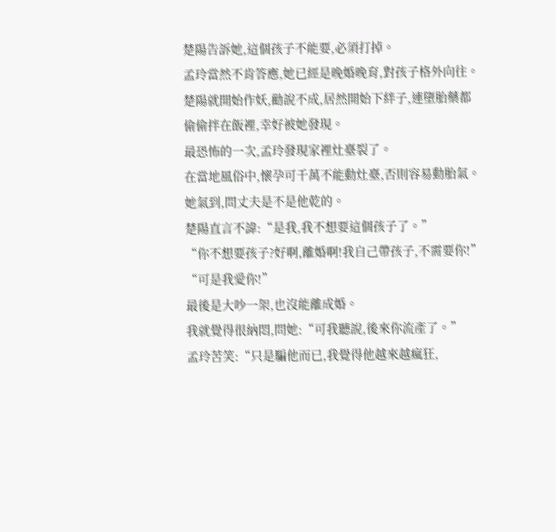楚陽告訴她,這個孩子不能要,必須打掉。
孟玲當然不肯答應,她已經是晚婚晚育,對孩子格外向往。
楚陽就開始作妖,勸說不成,居然開始下絆子,連墮胎藥都偷偷拌在飯裡,幸好被她發現。
最恐怖的一次,孟玲發現家裡灶臺裂了。
在當地風俗中,懷孕可千萬不能動灶臺,否則容易動胎氣。
她氣到,問丈夫是不是他乾的。
楚陽直言不諱:“是我,我不想要這個孩子了。”
“你不想要孩子?好啊,離婚啊!我自己帶孩子,不需要你!”
“可是我愛你!”
最後是大吵一架,也沒能離成婚。
我就覺得很納悶,問她:“可我聽說,後來你流產了。”
孟玲苦笑:“只是騙他而已,我覺得他越來越瘋狂,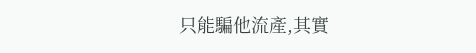只能騙他流產,其實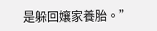是躲回孃家養胎。”